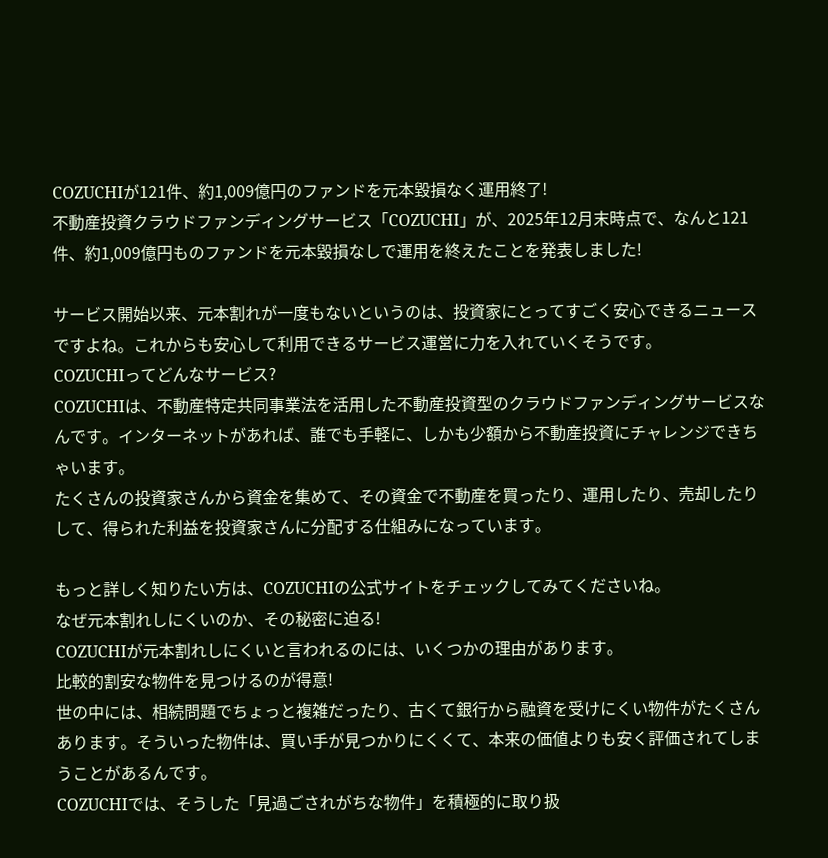COZUCHIが121件、約1,009億円のファンドを元本毀損なく運用終了!
不動産投資クラウドファンディングサービス「COZUCHI」が、2025年12月末時点で、なんと121件、約1,009億円ものファンドを元本毀損なしで運用を終えたことを発表しました!

サービス開始以来、元本割れが一度もないというのは、投資家にとってすごく安心できるニュースですよね。これからも安心して利用できるサービス運営に力を入れていくそうです。
COZUCHIってどんなサービス?
COZUCHIは、不動産特定共同事業法を活用した不動産投資型のクラウドファンディングサービスなんです。インターネットがあれば、誰でも手軽に、しかも少額から不動産投資にチャレンジできちゃいます。
たくさんの投資家さんから資金を集めて、その資金で不動産を買ったり、運用したり、売却したりして、得られた利益を投資家さんに分配する仕組みになっています。

もっと詳しく知りたい方は、COZUCHIの公式サイトをチェックしてみてくださいね。
なぜ元本割れしにくいのか、その秘密に迫る!
COZUCHIが元本割れしにくいと言われるのには、いくつかの理由があります。
比較的割安な物件を見つけるのが得意!
世の中には、相続問題でちょっと複雑だったり、古くて銀行から融資を受けにくい物件がたくさんあります。そういった物件は、買い手が見つかりにくくて、本来の価値よりも安く評価されてしまうことがあるんです。
COZUCHIでは、そうした「見過ごされがちな物件」を積極的に取り扱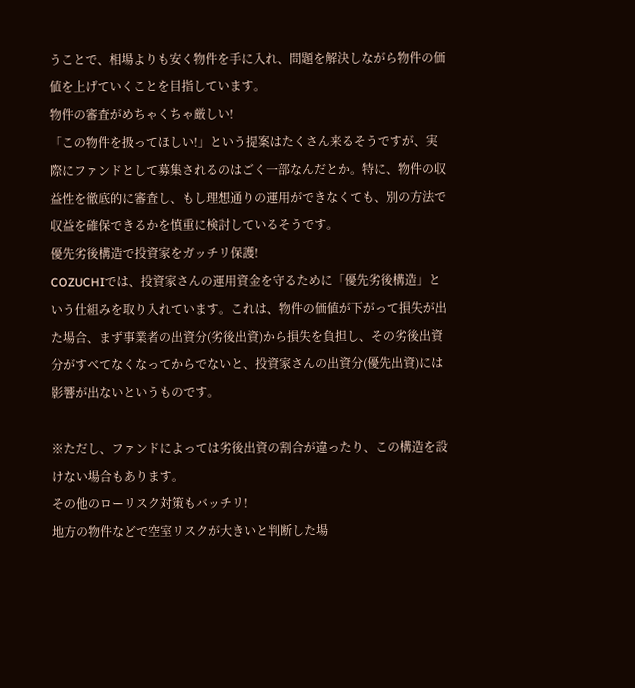うことで、相場よりも安く物件を手に入れ、問題を解決しながら物件の価値を上げていくことを目指しています。
物件の審査がめちゃくちゃ厳しい!
「この物件を扱ってほしい!」という提案はたくさん来るそうですが、実際にファンドとして募集されるのはごく一部なんだとか。特に、物件の収益性を徹底的に審査し、もし理想通りの運用ができなくても、別の方法で収益を確保できるかを慎重に検討しているそうです。
優先劣後構造で投資家をガッチリ保護!
COZUCHIでは、投資家さんの運用資金を守るために「優先劣後構造」という仕組みを取り入れています。これは、物件の価値が下がって損失が出た場合、まず事業者の出資分(劣後出資)から損失を負担し、その劣後出資分がすべてなくなってからでないと、投資家さんの出資分(優先出資)には影響が出ないというものです。

※ただし、ファンドによっては劣後出資の割合が違ったり、この構造を設けない場合もあります。
その他のローリスク対策もバッチリ!
地方の物件などで空室リスクが大きいと判断した場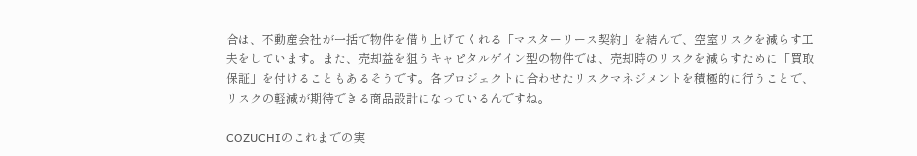合は、不動産会社が一括で物件を借り上げてくれる「マスターリース契約」を結んで、空室リスクを減らす工夫をしています。また、売却益を狙うキャピタルゲイン型の物件では、売却時のリスクを減らすために「買取保証」を付けることもあるそうです。各プロジェクトに合わせたリスクマネジメントを積極的に行うことで、リスクの軽減が期待できる商品設計になっているんですね。

COZUCHIのこれまでの実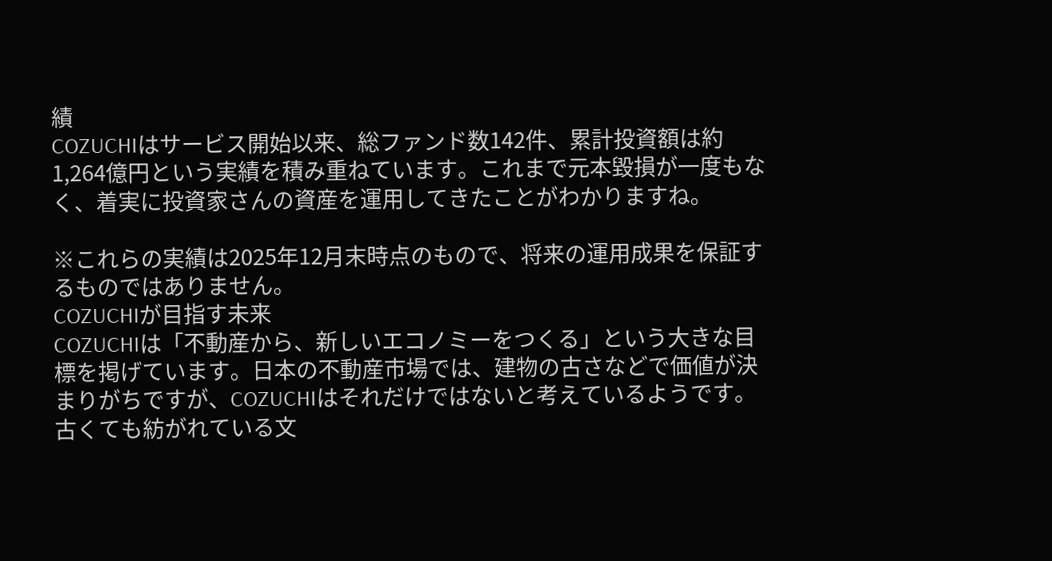績
COZUCHIはサービス開始以来、総ファンド数142件、累計投資額は約1,264億円という実績を積み重ねています。これまで元本毀損が一度もなく、着実に投資家さんの資産を運用してきたことがわかりますね。

※これらの実績は2025年12月末時点のもので、将来の運用成果を保証するものではありません。
COZUCHIが目指す未来
COZUCHIは「不動産から、新しいエコノミーをつくる」という大きな目標を掲げています。日本の不動産市場では、建物の古さなどで価値が決まりがちですが、COZUCHIはそれだけではないと考えているようです。
古くても紡がれている文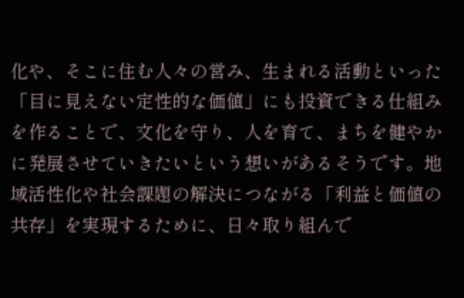化や、そこに住む人々の営み、生まれる活動といった「目に見えない定性的な価値」にも投資できる仕組みを作ることで、文化を守り、人を育て、まちを健やかに発展させていきたいという想いがあるそうです。地域活性化や社会課題の解決につながる「利益と価値の共存」を実現するために、日々取り組んで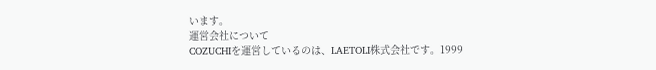います。
運営会社について
COZUCHIを運営しているのは、LAETOLI株式会社です。1999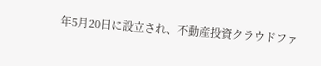年5月20日に設立され、不動産投資クラウドファ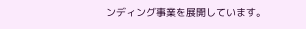ンディング事業を展開しています。